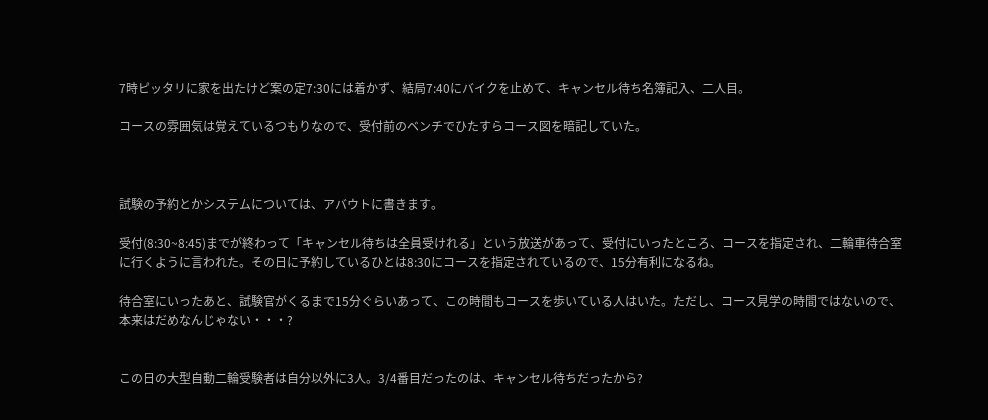7時ピッタリに家を出たけど案の定7:30には着かず、結局7:40にバイクを止めて、キャンセル待ち名簿記入、二人目。

コースの雰囲気は覚えているつもりなので、受付前のベンチでひたすらコース図を暗記していた。



試験の予約とかシステムについては、アバウトに書きます。

受付(8:30~8:45)までが終わって「キャンセル待ちは全員受けれる」という放送があって、受付にいったところ、コースを指定され、二輪車待合室に行くように言われた。その日に予約しているひとは8:30にコースを指定されているので、15分有利になるね。

待合室にいったあと、試験官がくるまで15分ぐらいあって、この時間もコースを歩いている人はいた。ただし、コース見学の時間ではないので、本来はだめなんじゃない・・・?


この日の大型自動二輪受験者は自分以外に3人。3/4番目だったのは、キャンセル待ちだったから?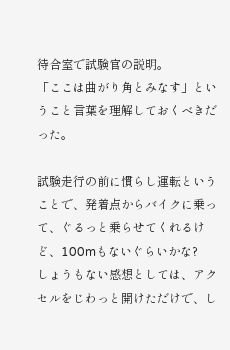待合室で試験官の説明。
「ここは曲がり角とみなす」ということ言葉を理解しておくべきだった。

試験走行の前に慣らし運転ということで、発着点からバイクに乗って、ぐるっと乗らせてくれるけど、100mもないぐらいかな?
しょうもない感想としては、アクセルをじわっと開けただけで、し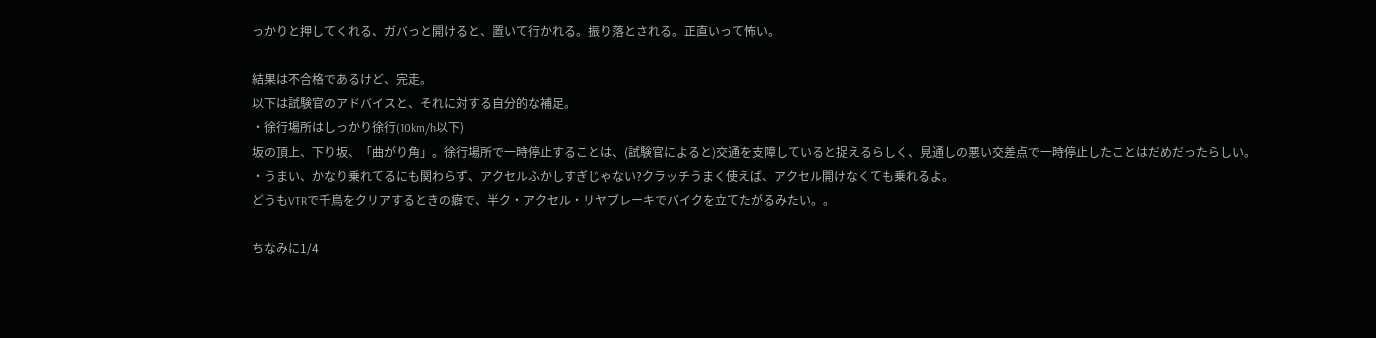っかりと押してくれる、ガバっと開けると、置いて行かれる。振り落とされる。正直いって怖い。

結果は不合格であるけど、完走。
以下は試験官のアドバイスと、それに対する自分的な補足。
・徐行場所はしっかり徐行(10km/h以下)
坂の頂上、下り坂、「曲がり角」。徐行場所で一時停止することは、(試験官によると)交通を支障していると捉えるらしく、見通しの悪い交差点で一時停止したことはだめだったらしい。
・うまい、かなり乗れてるにも関わらず、アクセルふかしすぎじゃない?クラッチうまく使えば、アクセル開けなくても乗れるよ。
どうもVTRで千鳥をクリアするときの癖で、半ク・アクセル・リヤブレーキでバイクを立てたがるみたい。。

ちなみに1/4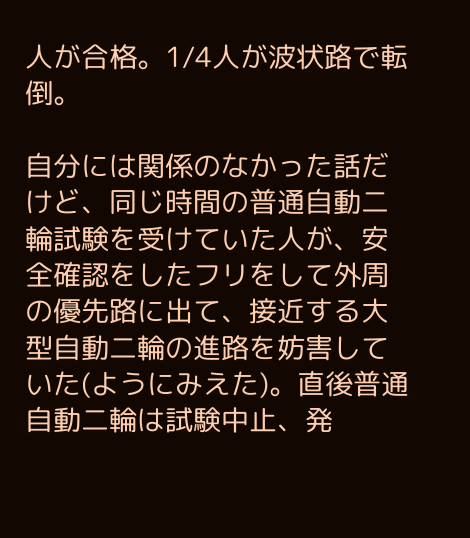人が合格。1/4人が波状路で転倒。

自分には関係のなかった話だけど、同じ時間の普通自動二輪試験を受けていた人が、安全確認をしたフリをして外周の優先路に出て、接近する大型自動二輪の進路を妨害していた(ようにみえた)。直後普通自動二輪は試験中止、発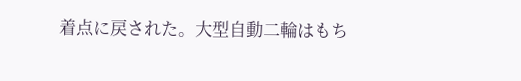着点に戻された。大型自動二輪はもち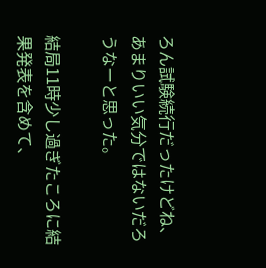ろん試験続行だったけどね、あまりいい気分ではないだろうなーと思った。

結局11時少し過ぎたころに結果発表を含めて、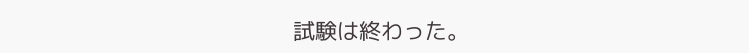試験は終わった。